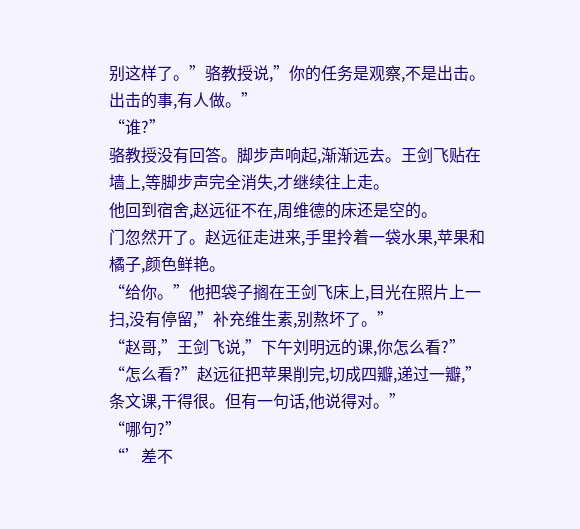别这样了。”骆教授说,”你的任务是观察,不是出击。出击的事,有人做。”
“谁?”
骆教授没有回答。脚步声响起,渐渐远去。王剑飞贴在墙上,等脚步声完全消失,才继续往上走。
他回到宿舍,赵远征不在,周维德的床还是空的。
门忽然开了。赵远征走进来,手里拎着一袋水果,苹果和橘子,颜色鲜艳。
“给你。”他把袋子搁在王剑飞床上,目光在照片上一扫,没有停留,”补充维生素,别熬坏了。”
“赵哥,”王剑飞说,”下午刘明远的课,你怎么看?”
“怎么看?”赵远征把苹果削完,切成四瓣,递过一瓣,”条文课,干得很。但有一句话,他说得对。”
“哪句?”
“’差不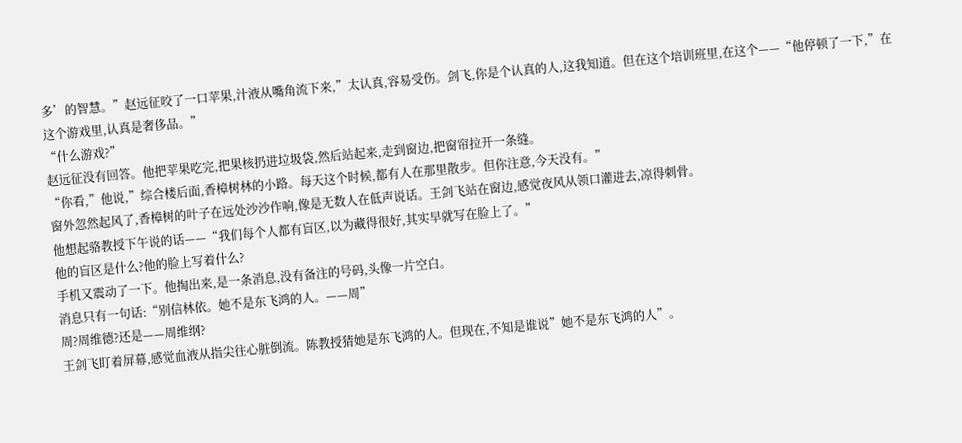多’的智慧。”赵远征咬了一口苹果,汁液从嘴角流下来,”太认真,容易受伤。剑飞,你是个认真的人,这我知道。但在这个培训班里,在这个——“他停顿了一下,”在这个游戏里,认真是奢侈品。”
“什么游戏?”
赵远征没有回答。他把苹果吃完,把果核扔进垃圾袋,然后站起来,走到窗边,把窗帘拉开一条缝。
“你看,”他说,”综合楼后面,香樟树林的小路。每天这个时候,都有人在那里散步。但你注意,今天没有。”
窗外忽然起风了,香樟树的叶子在远处沙沙作响,像是无数人在低声说话。王剑飞站在窗边,感觉夜风从领口灌进去,凉得刺骨。
他想起骆教授下午说的话——“我们每个人都有盲区,以为藏得很好,其实早就写在脸上了。”
他的盲区是什么?他的脸上写着什么?
手机又震动了一下。他掏出来,是一条消息,没有备注的号码,头像一片空白。
消息只有一句话:“别信林依。她不是东飞鸿的人。——周”
周?周维德?还是——周维纲?
王剑飞盯着屏幕,感觉血液从指尖往心脏倒流。陈教授猜她是东飞鸿的人。但现在,不知是谁说”她不是东飞鸿的人”。